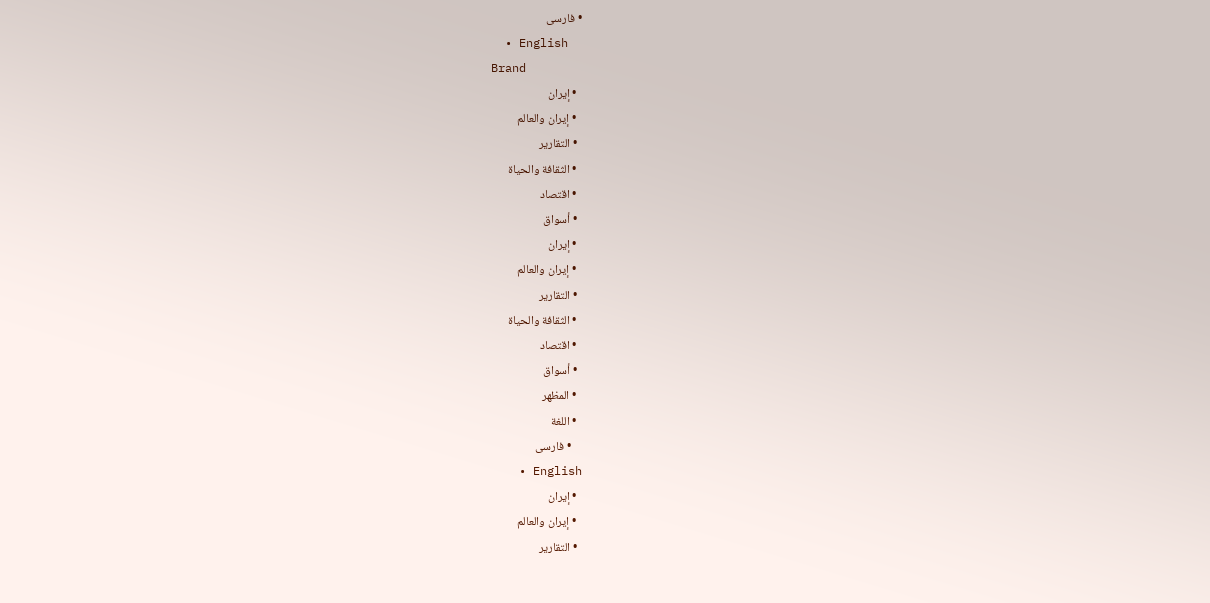• فارسی
  • English
Brand
  • إيران
  • إيران والعالم
  • التقارير
  • الثقافة والحياة
  • اقتصاد
  • أسواق
  • إيران
  • إيران والعالم
  • التقارير
  • الثقافة والحياة
  • اقتصاد
  • أسواق
  • المظهر
  • اللغة
    • فارسی
    • English
  • إيران
  • إيران والعالم
  • التقارير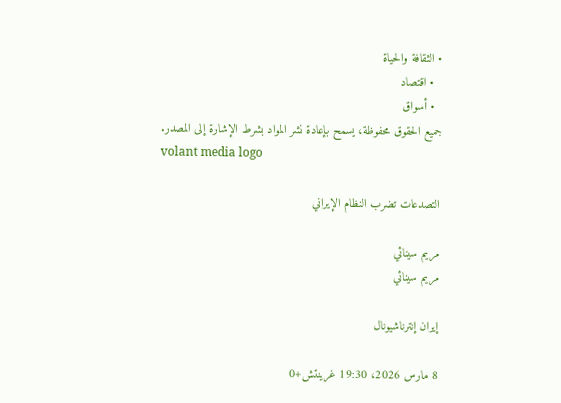• الثقافة والحياة
  • اقتصاد
  • أسواق
جميع الحقوق محفوظة، يسمح بإعادة نشر المواد بشرط الإشارة إلى المصدر.
volant media logo

التصدعات تضرب النظام الإيراني

مريم سينائي
مريم سينائي

إيران إنترناشيونال

8 مارس 2026، 19:30 غرينتش+0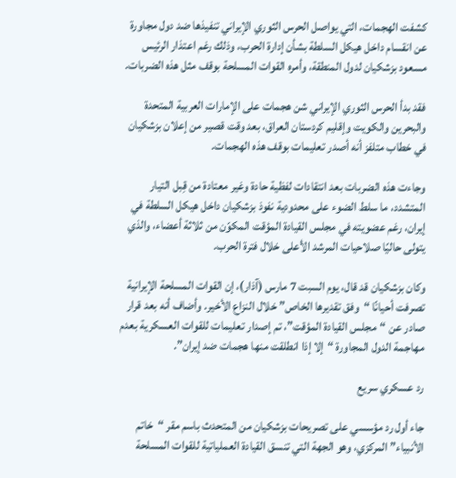كشفت الهجمات، التي يواصل الحرس الثوري الإيراني تنفيذها ضد دول مجاورة عن انقسام داخل هيكل السلطة بشأن إدارة الحرب، وذلك رغم اعتذار الرئيس مسعود بزشكيان لدول المنطقة، وأمره القوات المسلحة بوقف مثل هذه الضربات.

فقد بدأ الحرس الثوري الإيراني شن هجمات على الإمارات العربية المتحدة والبحرين والكويت وإقليم كردستان العراق، بعد وقت قصير من إعلان بزشكيان في خطاب متلفز أنه أصدر تعليمات بوقف هذه الهجمات.

وجاءت هذه الضربات بعد انتقادات لفظية حادة وغير معتادة من قِبل التيار المتشدد، ما سلط الضوء على محدودية نفوذ بزشكيان داخل هيكل السلطة في إيران، رغم عضويته في مجلس القيادة المؤقت المكوّن من ثلاثة أعضاء، والذي يتولى حاليًا صلاحيات المرشد الأعلى خلال فترة الحرب.

وكان بزشكيان قد قال، يوم السبت 7 مارس (آذار)، إن القوات المسلحة الإيرانية تصرفت أحيانًا “وفق تقديرها الخاص” خلال النزاع الأخير. وأضاف أنه بعد قرار صادر عن “مجلس القيادة المؤقت”، تم إصدار تعليمات للقوات العسكرية بعدم مهاجمة الدول المجاورة “إلا إذا انطلقت منها هجمات ضد إيران”.

رد عسكري سريع

جاء أول رد مؤسسي على تصريحات بزشكيان من المتحدث باسم مقر “خاتم الأنبياء” المركزي، وهو الجهة التي تنسق القيادة العملياتية للقوات المسلحة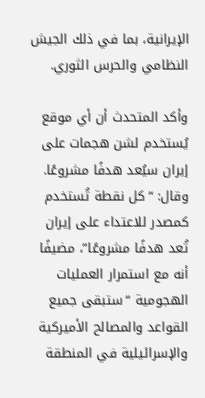الإيرانية، بما في ذلك الجيش النظامي والحرس الثوري.

وأكد المتحدث أن أي موقع يُستخدم لشن هجمات على إيران سيُعد هدفًا مشروعًا. وقال: “كل نقطة تُستخدم كمصدر للاعتداء على إيران تُعد هدفًا مشروعًا”، مضيفًا أنه مع استمرار العمليات الهجومية “ستبقى جميع القواعد والمصالح الأميركية والإسرائيلية في المنطقة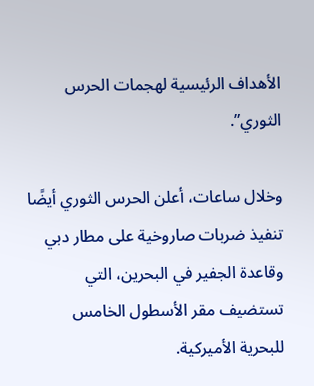الأهداف الرئيسية لهجمات الحرس الثوري”.

وخلال ساعات، أعلن الحرس الثوري أيضًا تنفيذ ضربات صاروخية على مطار دبي وقاعدة الجفير في البحرين، التي تستضيف مقر الأسطول الخامس للبحرية الأميركية.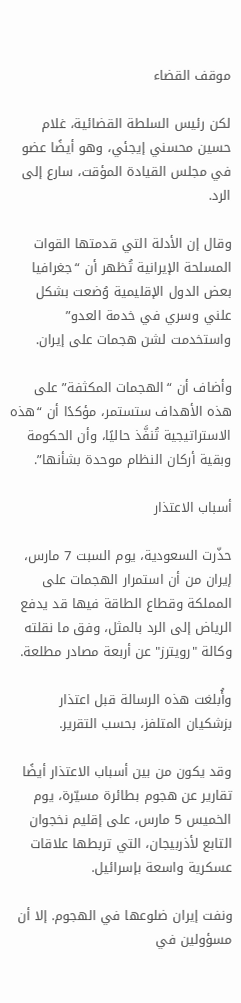موقف القضاء

لكن رئيس السلطة القضائية، غلام حسين محسني إيجئي، وهو أيضًا عضو في مجلس القيادة المؤقت، سارع إلى الرد.

وقال إن الأدلة التي قدمتها القوات المسلحة الإيرانية تُظهر أن “جغرافيا بعض الدول الإقليمية وُضعت بشكل علني وسري في خدمة العدو” واستخدمت لشن هجمات على إيران.

وأضاف أن “الهجمات المكثفة” على هذه الأهداف ستستمر، مؤكدًا أن “هذه الاستراتيجية تُنفَّذ حاليًا، وأن الحكومة وبقية أركان النظام موحدة بشأنها”.

أسباب الاعتذار

حذّرت السعودية، يوم السبت 7 مارس، إيران من أن استمرار الهجمات على المملكة وقطاع الطاقة فيها قد يدفع الرياض إلى الرد بالمثل، وفق ما نقلته وكالة "رويترز" عن أربعة مصادر مطلعة.

وأُبلغت هذه الرسالة قبل اعتذار بزشكيان المتلفز، بحسب التقرير.

وقد يكون من بين أسباب الاعتذار أيضًا تقارير عن هجوم بطائرة مسيّرة، يوم الخميس 5 مارس، على إقليم نخجوان التابع لأذربيجان، التي تربطها علاقات عسكرية واسعة بإسرائيل.

ونفت إيران ضلوعها في الهجوم. إلا أن مسؤولين في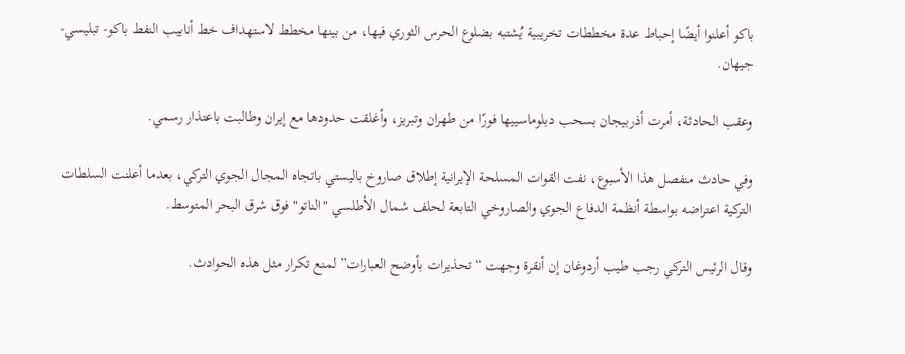باكو أعلنوا أيضًا إحباط عدة مخططات تخريبية يُشتبه بضلوع الحرس الثوري فيها، من بينها مخطط لاستهداف خط أنابيب النفط باكو- تبليسي- جيهان.

وعقب الحادثة، أمرت أذربيجان بسحب دبلوماسييها فورًا من طهران وتبريز، وأغلقت حدودها مع إيران وطالبت باعتذار رسمي.

وفي حادث منفصل هذا الأسبوع، نفت القوات المسلحة الإيرانية إطلاق صاروخ باليستي باتجاه المجال الجوي التركي، بعدما أعلنت السلطات التركية اعتراضه بواسطة أنظمة الدفاع الجوي والصاروخي التابعة لحلف شمال الأطلسي "الناتو" فوق شرق البحر المتوسط.

وقال الرئيس التركي رجب طيب أردوغان إن أنقرة وجهت “تحذيرات بأوضح العبارات” لمنع تكرار مثل هذه الحوادث.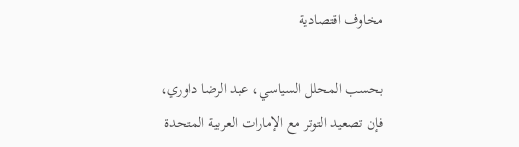مخاوف اقتصادية

بحسب المحلل السياسي، عبد الرضا داوري، فإن تصعيد التوتر مع الإمارات العربية المتحدة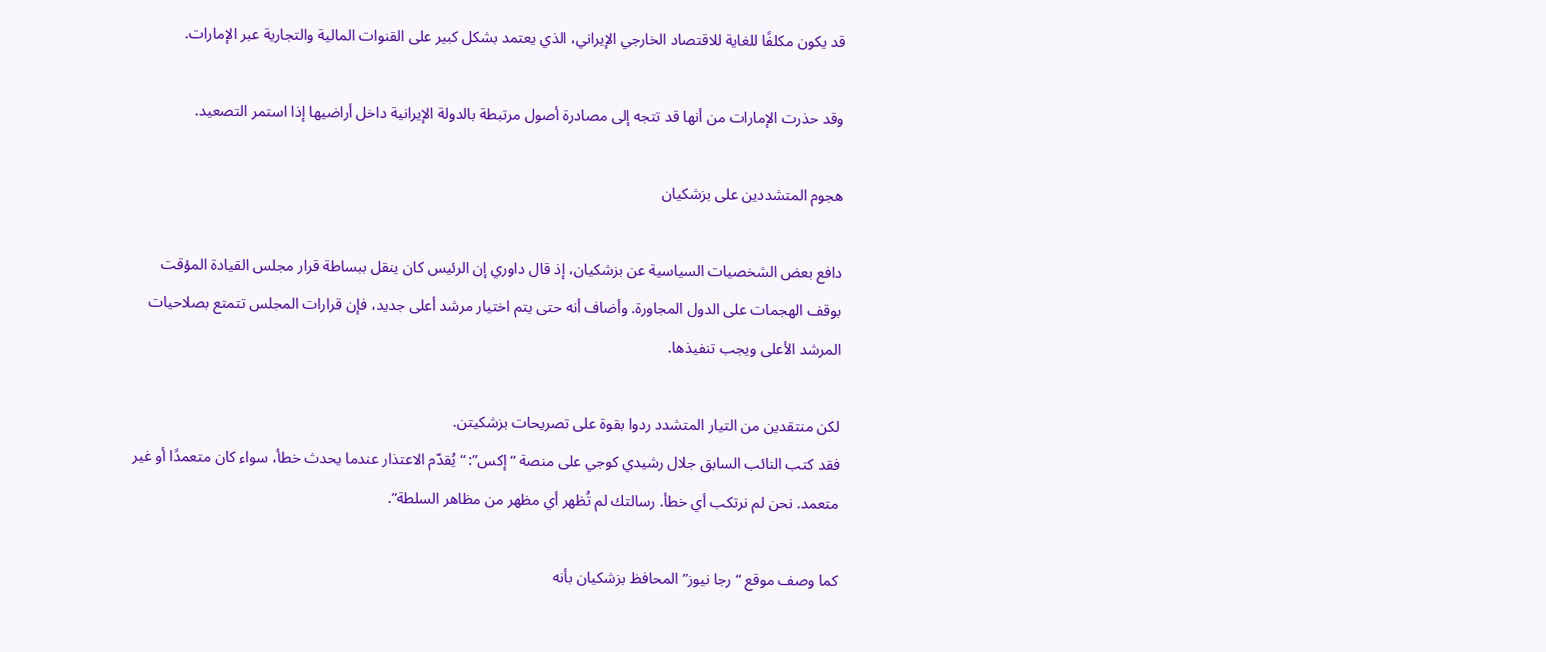قد يكون مكلفًا للغاية للاقتصاد الخارجي الإيراني، الذي يعتمد بشكل كبير على القنوات المالية والتجارية عبر الإمارات.

وقد حذرت الإمارات من أنها قد تتجه إلى مصادرة أصول مرتبطة بالدولة الإيرانية داخل أراضيها إذا استمر التصعيد.

هجوم المتشددين على بزشكيان

دافع بعض الشخصيات السياسية عن بزشكيان، إذ قال داوري إن الرئيس كان ينقل ببساطة قرار مجلس القيادة المؤقت بوقف الهجمات على الدول المجاورة. وأضاف أنه حتى يتم اختيار مرشد أعلى جديد، فإن قرارات المجلس تتمتع بصلاحيات المرشد الأعلى ويجب تنفيذها.

لكن منتقدين من التيار المتشدد ردوا بقوة على تصريحات بزشكيتن.
فقد كتب النائب السابق جلال رشيدي كوجي على منصة “إكس”: “يُقدّم الاعتذار عندما يحدث خطأ، سواء كان متعمدًا أو غير متعمد. نحن لم نرتكب أي خطأ. رسالتك لم تُظهر أي مظهر من مظاهر السلطة”.

كما وصف موقع “رجا نيوز” المحافظ بزشكيان بأنه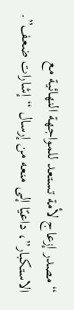“مصدر إزعاج لأمة تستعد للمواجهة النهائية مع الاستكبار”، داعيًا إلى منعه من إرسال “إشارات ضعف”.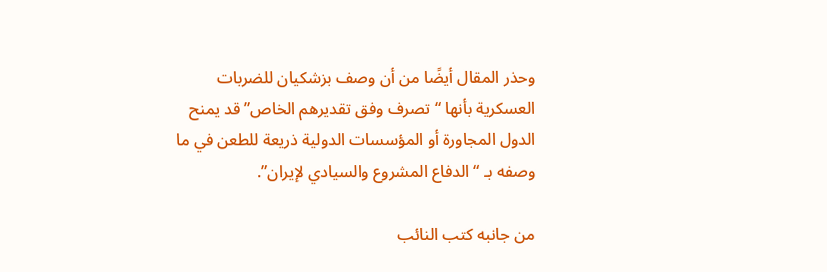وحذر المقال أيضًا من أن وصف بزشكيان للضربات العسكرية بأنها “تصرف وفق تقديرهم الخاص” قد يمنح الدول المجاورة أو المؤسسات الدولية ذريعة للطعن في ما وصفه بـ “الدفاع المشروع والسيادي لإيران”.

من جانبه كتب النائب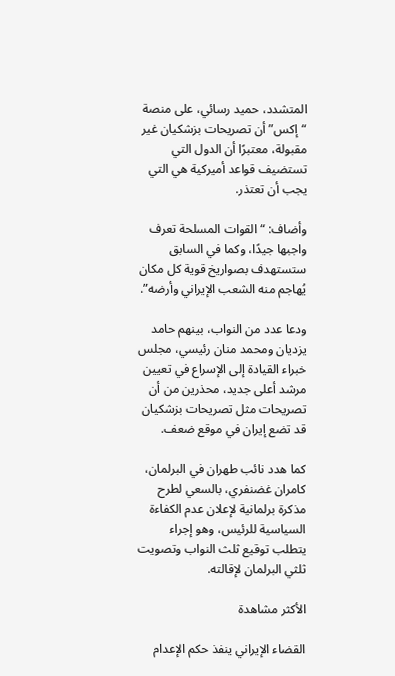المتشدد، حميد رسائي، على منصة “إكس” أن تصريحات بزشكيان غير مقبولة، معتبرًا أن الدول التي تستضيف قواعد أميركية هي التي يجب أن تعتذر.

وأضاف: “القوات المسلحة تعرف واجبها جيدًا، وكما في السابق ستستهدف بصواريخ قوية كل مكان يُهاجم منه الشعب الإيراني وأرضه”.

ودعا عدد من النواب، بينهم حامد يزديان ومحمد منان رئيسي، مجلس خبراء القيادة إلى الإسراع في تعيين مرشد أعلى جديد، محذرين من أن تصريحات مثل تصريحات بزشكيان قد تضع إيران في موقع ضعف.

كما هدد نائب طهران في البرلمان، كامران غضنفري، بالسعي لطرح مذكرة برلمانية لإعلان عدم الكفاءة السياسية للرئيس، وهو إجراء يتطلب توقيع ثلث النواب وتصويت ثلثي البرلمان لإقالته.

الأكثر مشاهدة

القضاء الإيراني ينفذ حكم الإعدام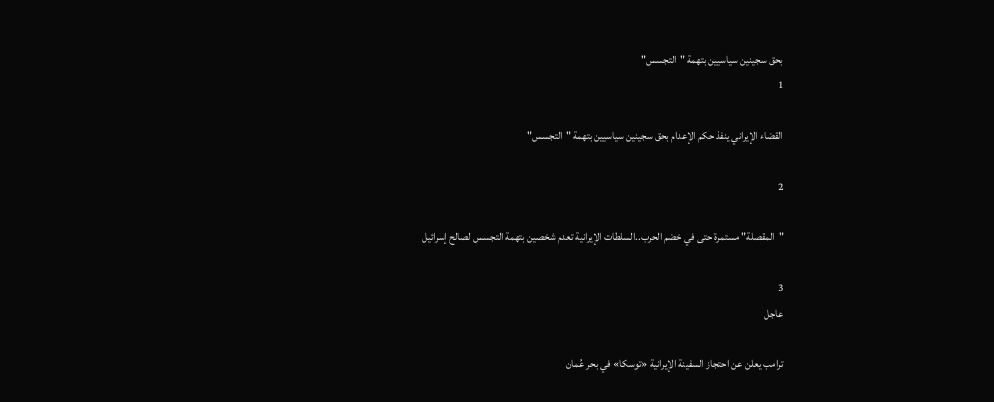بحق سجينين سياسيين بتهمة "التجسس"
1

القضاء الإيراني ينفذ حكم الإعدام بحق سجينين سياسيين بتهمة "التجسس"

2

"المقصلة" مستمرة حتى في خضم الحرب..السلطات الإيرانية تعدم شخصين بتهمة التجسس لصالح إسرائيل

3
عاجل

ترامب يعلن عن احتجاز السفينة الإيرانية «توسكا» في بحر عُمان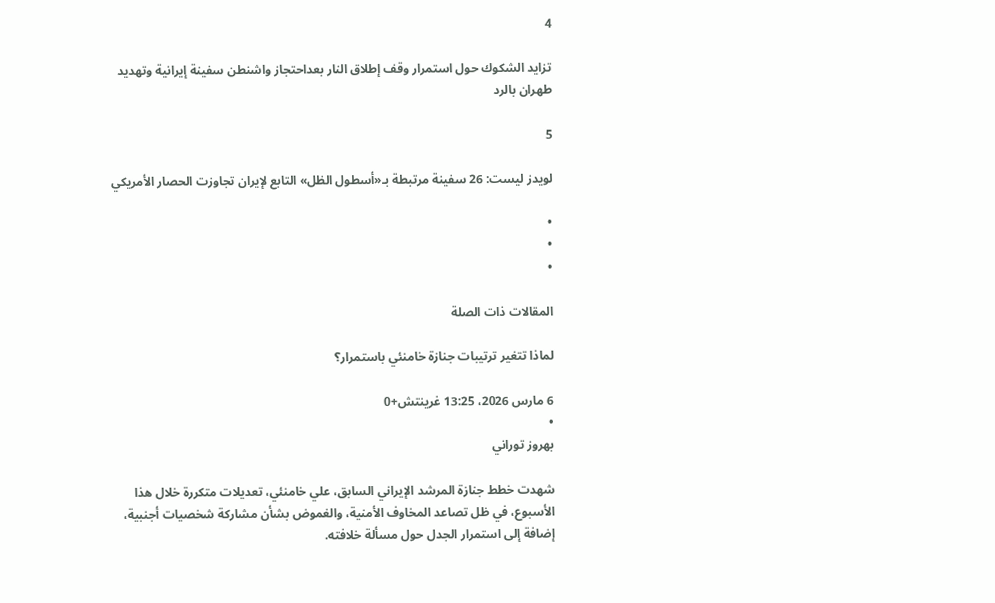4

تزايد الشكوك حول استمرار وقف إطلاق النار بعداحتجاز واشنطن سفينة إيرانية وتهديد طهران بالرد

5

لويدز ليست: 26 سفينة مرتبطة بـ«أسطول الظل» التابع لإيران تجاوزت الحصار الأمريكي

•
•
•

المقالات ذات الصلة

لماذا تتغير ترتيبات جنازة خامنئي باستمرار؟

6 مارس 2026، 13:25 غرينتش+0
•
بهروز توراني

شهدت خطط جنازة المرشد الإيراني السابق، علي خامنئي، تعديلات متكررة خلال هذا الأسبوع، في ظل تصاعد المخاوف الأمنية، والغموض بشأن مشاركة شخصيات أجنبية، إضافة إلى استمرار الجدل حول مسألة خلافته.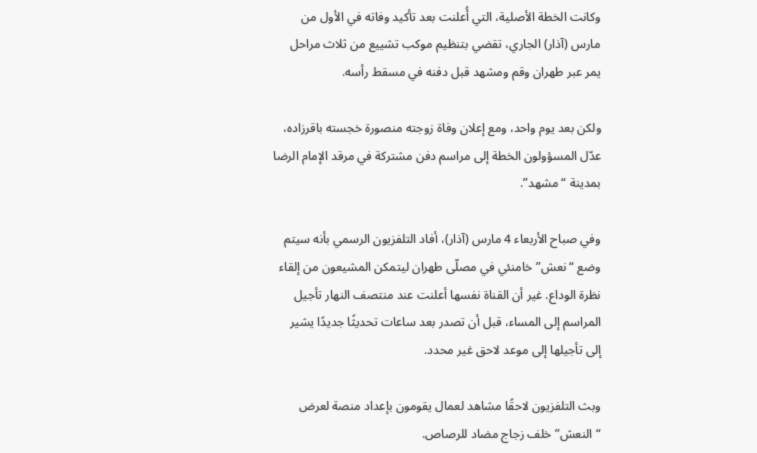وكانت الخطة الأصلية، التي أُعلنت بعد تأكيد وفاته في الأول من مارس (آذار) الجاري، تقضي بتنظيم موكب تشييع من ثلاث مراحل يمر عبر طهران وقم ومشهد قبل دفنه في مسقط رأسه.

ولكن بعد يوم واحد، ومع إعلان وفاة زوجته منصورة خجسته باقرزاده، عدّل المسؤولون الخطة إلى مراسم دفن مشتركة في مرقد الإمام الرضا بمدينة “مشهد”.

وفي صباح الأربعاء 4 مارس (آذار)، أفاد التلفزيون الرسمي بأنه سيتم وضع “نعش” خامنئي في مصلّى طهران ليتمكن المشيعون من إلقاء نظرة الوداع. غير أن القناة نفسها أعلنت عند منتصف النهار تأجيل المراسم إلى المساء، قبل أن تصدر بعد ساعات تحديثًا جديدًا يشير إلى تأجيلها إلى موعد لاحق غير محدد.

وبث التلفزيون لاحقًا مشاهد لعمال يقومون بإعداد منصة لعرض “النعش” خلف زجاج مضاد للرصاص.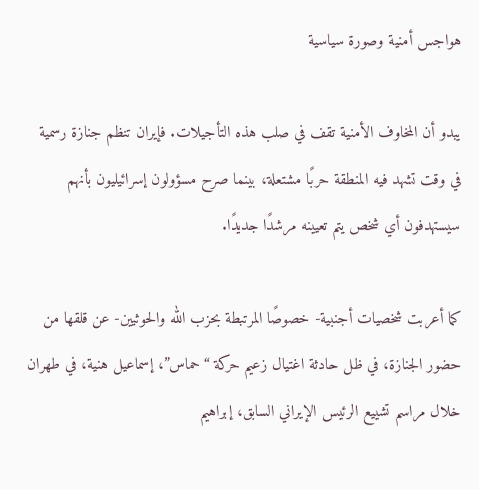هواجس أمنية وصورة سياسية

يبدو أن المخاوف الأمنية تقف في صلب هذه التأجيلات. فإيران تنظم جنازة رسمية في وقت تشهد فيه المنطقة حربًا مشتعلة، بينما صرح مسؤولون إسرائيليون بأنهم سيستهدفون أي شخص يتم تعيينه مرشدًا جديدًا.

كما أعربت شخصيات أجنبية- خصوصًا المرتبطة بحزب الله والحوثيين- عن قلقها من حضور الجنازة، في ظل حادثة اغتيال زعيم حركة “حماس”، إسماعيل هنية، في طهران خلال مراسم تشييع الرئيس الإيراني السابق، إبراهيم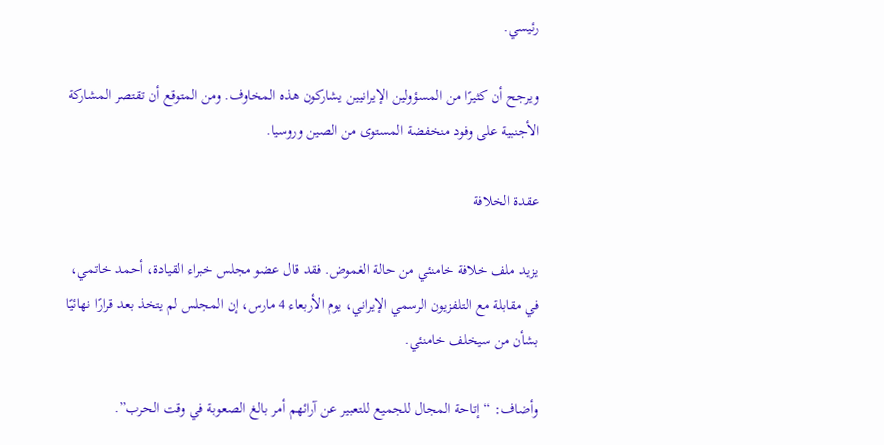رئيسي.

ويرجح أن كثيرًا من المسؤولين الإيرانيين يشاركون هذه المخاوف. ومن المتوقع أن تقتصر المشاركة الأجنبية على وفود منخفضة المستوى من الصين وروسيا.

عقدة الخلافة

يزيد ملف خلافة خامنئي من حالة الغموض. فقد قال عضو مجلس خبراء القيادة، أحمد خاتمي، في مقابلة مع التلفزيون الرسمي الإيراني، يوم الأربعاء 4 مارس، إن المجلس لم يتخذ بعد قرارًا نهائيًا بشأن من سيخلف خامنئي.

وأضاف: “إتاحة المجال للجميع للتعبير عن آرائهم أمر بالغ الصعوبة في وقت الحرب”.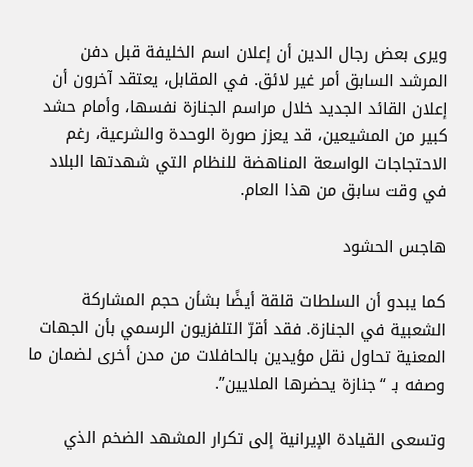ويرى بعض رجال الدين أن إعلان اسم الخليفة قبل دفن المرشد السابق أمر غير لائق. في المقابل، يعتقد آخرون أن إعلان القائد الجديد خلال مراسم الجنازة نفسها، وأمام حشد كبير من المشيعين، قد يعزز صورة الوحدة والشرعية، رغم الاحتجاجات الواسعة المناهضة للنظام التي شهدتها البلاد في وقت سابق من هذا العام.

هاجس الحشود

كما يبدو أن السلطات قلقة أيضًا بشأن حجم المشاركة الشعبية في الجنازة. فقد أقرّ التلفزيون الرسمي بأن الجهات المعنية تحاول نقل مؤيدين بالحافلات من مدن أخرى لضمان ما وصفه بـ “جنازة يحضرها الملايين”.

وتسعى القيادة الإيرانية إلى تكرار المشهد الضخم الذي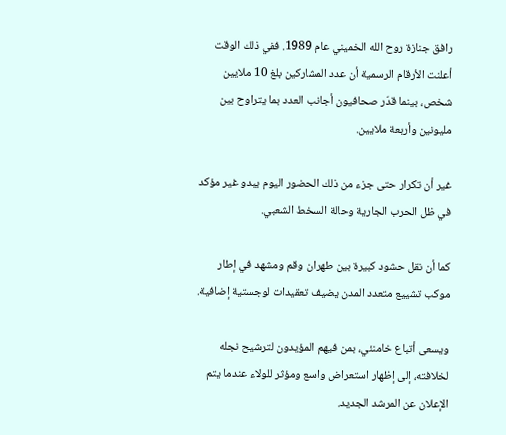رافق جنازة روح الله الخميني عام 1989. ففي ذلك الوقت أعلنت الأرقام الرسمية أن عدد المشاركين بلغ 10 ملايين شخص، بينما قدّر صحافيون أجانب العدد بما يتراوح بين مليونين وأربعة ملايين.

غير أن تكرار حتى جزء من ذلك الحضور اليوم يبدو غير مؤكد في ظل الحرب الجارية وحالة السخط الشعبي.

كما أن نقل حشود كبيرة بين طهران وقم ومشهد في إطار موكب تشييع متعدد المدن يضيف تعقيدات لوجستية إضافية.

ويسعى أتباع خامنئي، بمن فيهم المؤيدون لترشيح نجله لخلافته، إلى إظهار استعراض واسع ومؤثر للولاء عندما يتم الإعلان عن المرشد الجديد.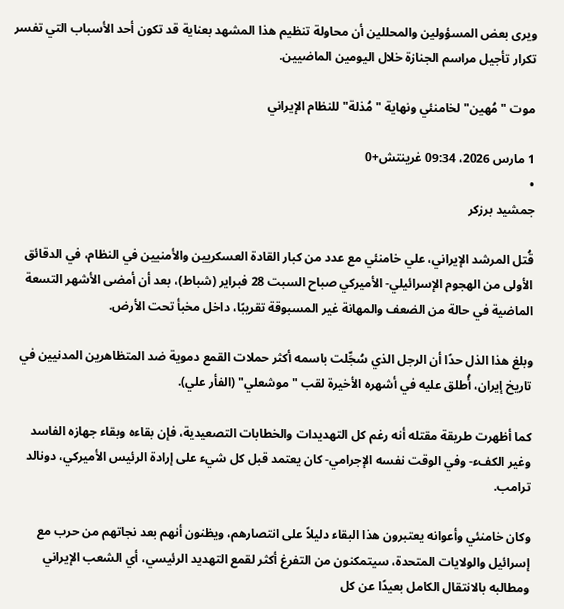ويرى بعض المسؤولين والمحللين أن محاولة تنظيم هذا المشهد بعناية قد تكون أحد الأسباب التي تفسر تكرار تأجيل مراسم الجنازة خلال اليومين الماضيين.

موت "مُهين" لخامنئي ونهاية "مُذلة" للنظام الإيراني

1 مارس 2026، 09:34 غرينتش+0
•
جمشيد برزكر

قُتل المرشد الإيراني، علي خامنئي مع عدد من كبار القادة العسكريين والأمنيين في النظام، في الدقائق الأولى من الهجوم الإسرائيلي- الأميركي صباح السبت 28 فبراير (شباط)، بعد أن أمضى الأشهر التسعة الماضية في حالة من الضعف والمهانة غير المسبوقة تقريبًا، داخل مخبأ تحت الأرض.

وبلغ هذا الذل حدًا أن الرجل الذي سُجِّلت باسمه أكثر حملات القمع دموية ضد المتظاهرين المدنيين في تاريخ إيران، أُطلق عليه في أشهره الأخيرة لقب "موشعلي" (الفأر علي).

كما أظهرت طريقة مقتله أنه رغم كل التهديدات والخطابات التصعيدية، فإن بقاءه وبقاء جهازه الفاسد وغير الكفء- وفي الوقت نفسه الإجرامي- كان يعتمد قبل كل شيء على إرادة الرئيس الأميركي، دونالد ترامب.

وكان خامنئي وأعوانه يعتبرون هذا البقاء دليلاً على انتصارهم، ويظنون أنهم بعد نجاتهم من حرب مع إسرائيل والولايات المتحدة، سيتمكنون من التفرغ أكثر لقمع التهديد الرئيسي، أي الشعب الإيراني ومطالبه بالانتقال الكامل بعيدًا عن كل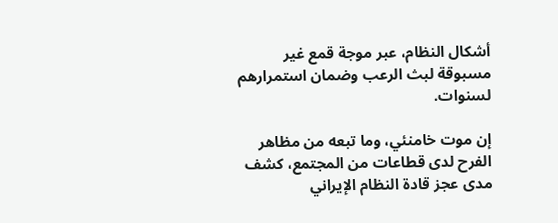أشكال النظام، عبر موجة قمع غير مسبوقة لبث الرعب وضمان استمرارهم لسنوات.

إن موت خامنئي، وما تبعه من مظاهر الفرح لدى قطاعات من المجتمع، كشف مدى عجز قادة النظام الإيراني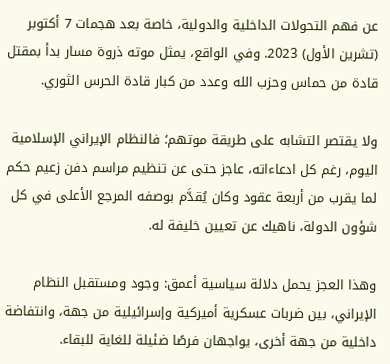عن فهم التحولات الداخلية والدولية، خاصة بعد هجمات 7 أكتوبر (تشرين الأول) 2023. وفي الواقع، يمثل موته ذروة مسار بدأ بمقتل قادة من حماس وحزب الله وعدد من كبار قادة الحرس الثوري.

ولا يقتصر التشابه على طريقة موتهم؛ فالنظام الإيراني الإسلامية اليوم، رغم كل ادعاءاته، عاجز حتى عن تنظيم مراسم دفن زعيم حكم لما يقرب من أربعة عقود وكان يُقدَّم بوصفه المرجع الأعلى في كل شؤون الدولة، ناهيك عن تعيين خليفة له.

وهذا العجز يحمل دلالة سياسية أعمق: وجود ومستقبل النظام الإيراني، بين ضربات عسكرية أميركية وإسرائيلية من جهة، وانتفاضة داخلية من جهة أخرى، يواجهان فرصًا ضئيلة للغاية للبقاء.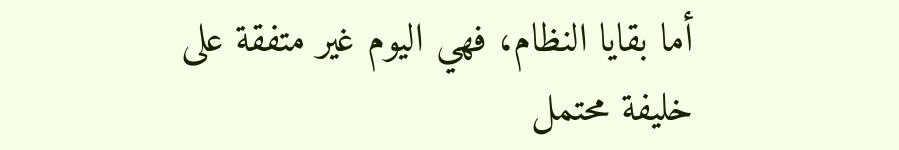أما بقايا النظام، فهي اليوم غير متفقة على خليفة محتمل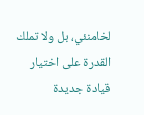لخامنئي، بل ولا تملك القدرة على اختيار قيادة جديدة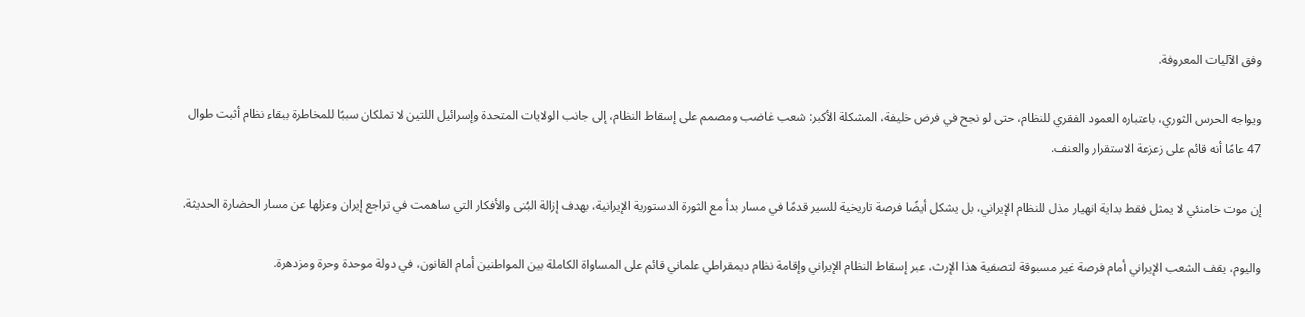وفق الآليات المعروفة.

ويواجه الحرس الثوري، باعتباره العمود الفقري للنظام، حتى لو نجح في فرض خليفة، المشكلة الأكبر: شعب غاضب ومصمم على إسقاط النظام، إلى جانب الولايات المتحدة وإسرائيل اللتين لا تملكان سببًا للمخاطرة ببقاء نظام أثبت طوال 47 عامًا أنه قائم على زعزعة الاستقرار والعنف.

إن موت خامنئي لا يمثل فقط بداية انهيار مذل للنظام الإيراني، بل يشكل أيضًا فرصة تاريخية للسير قدمًا في مسار بدأ مع الثورة الدستورية الإيرانية، بهدف إزالة البُنى والأفكار التي ساهمت في تراجع إيران وعزلها عن مسار الحضارة الحديثة.

واليوم، يقف الشعب الإيراني أمام فرصة غير مسبوقة لتصفية هذا الإرث، عبر إسقاط النظام الإيراني وإقامة نظام ديمقراطي علماني قائم على المساواة الكاملة بين المواطنين أمام القانون، في دولة موحدة وحرة ومزدهرة.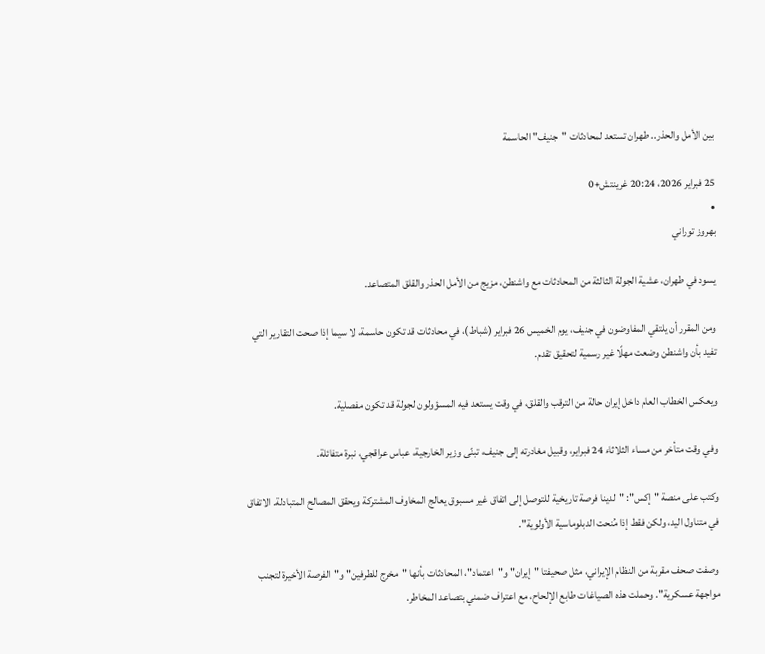بين الأمل والحذر.. طهران تستعد لمحادثات "جنيف" الحاسمة

25 فبراير 2026، 20:24 غرينتش+0
•
بهروز توراني

يسود في طهران، عشية الجولة الثالثة من المحادثات مع واشنطن، مزيج من الأمل الحذر والقلق المتصاعد.

ومن المقرر أن يلتقي المفاوضون في جنيف، يوم الخميس 26 فبراير (شباط)، في محادثات قد تكون حاسمة، لا سيما إذا صحت التقارير التي تفيد بأن واشنطن وضعت مهلًا غير رسمية لتحقيق تقدم.

ويعكس الخطاب العام داخل إيران حالة من الترقب والقلق، في وقت يستعد فيه المسؤولون لجولة قد تكون مفصلية.

وفي وقت متأخر من مساء الثلاثاء 24 فبراير، وقبيل مغادرته إلى جنيف، تبنّى وزير الخارجية، عباس عراقجي، نبرة متفائلة.

وكتب على منصة "إكس": "لدينا فرصة تاريخية للتوصل إلى اتفاق غير مسبوق يعالج المخاوف المشتركة ويحقق المصالح المتبادلة. الاتفاق في متناول اليد، ولكن فقط إذا مُنحت الدبلوماسية الأولوية".

وصفت صحف مقربة من النظام الإيراني، مثل صحيفتا "إيران" و"اعتماد"، المحادثات بأنها "مخرج للطرفين" و"الفرصة الأخيرة لتجنب مواجهة عسكرية". وحملت هذه الصياغات طابع الإلحاح، مع اعتراف ضمني بتصاعد المخاطر.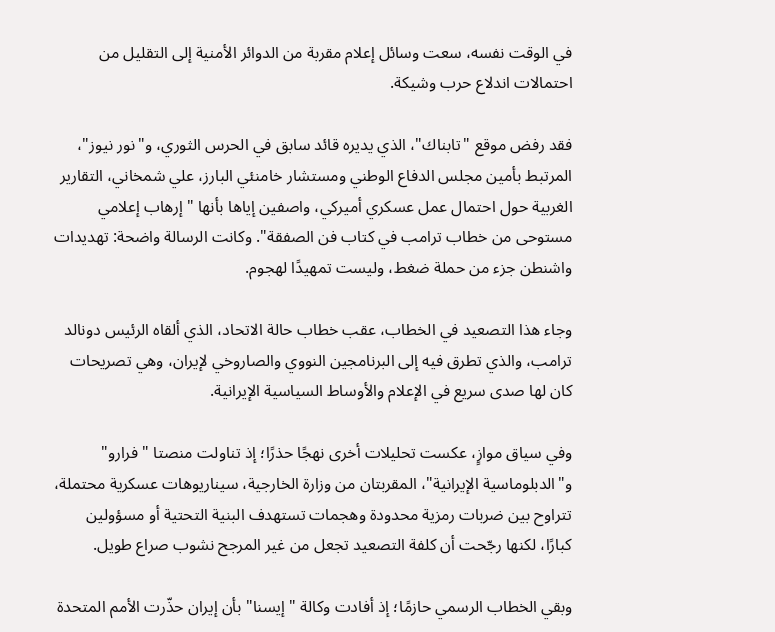في الوقت نفسه، سعت وسائل إعلام مقربة من الدوائر الأمنية إلى التقليل من احتمالات اندلاع حرب وشيكة.

فقد رفض موقع "تابناك"، الذي يديره قائد سابق في الحرس الثوري، و"نور نيوز"، المرتبط بأمين مجلس الدفاع الوطني ومستشار خامنئي البارز، علي شمخاني، التقارير الغربية حول احتمال عمل عسكري أميركي، واصفين إياها بأنها "إرهاب إعلامي مستوحى من خطاب ترامب في كتاب فن الصفقة". وكانت الرسالة واضحة: تهديدات واشنطن جزء من حملة ضغط، وليست تمهيدًا لهجوم.

وجاء هذا التصعيد في الخطاب، عقب خطاب حالة الاتحاد، الذي ألقاه الرئيس دونالد ترامب، والذي تطرق فيه إلى البرنامجين النووي والصاروخي لإيران، وهي تصريحات كان لها صدى سريع في الإعلام والأوساط السياسية الإيرانية.

وفي سياق موازٍ، عكست تحليلات أخرى نهجًا حذرًا؛ إذ تناولت منصتا "فرارو" و"الدبلوماسية الإيرانية"، المقربتان من وزارة الخارجية، سيناريوهات عسكرية محتملة، تتراوح بين ضربات رمزية محدودة وهجمات تستهدف البنية التحتية أو مسؤولين كبارًا، لكنها رجّحت أن كلفة التصعيد تجعل من غير المرجح نشوب صراع طويل.

وبقي الخطاب الرسمي حازمًا؛ إذ أفادت وكالة "إيسنا" بأن إيران حذّرت الأمم المتحدة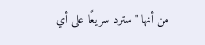من أنها "سترد سريعًا على أي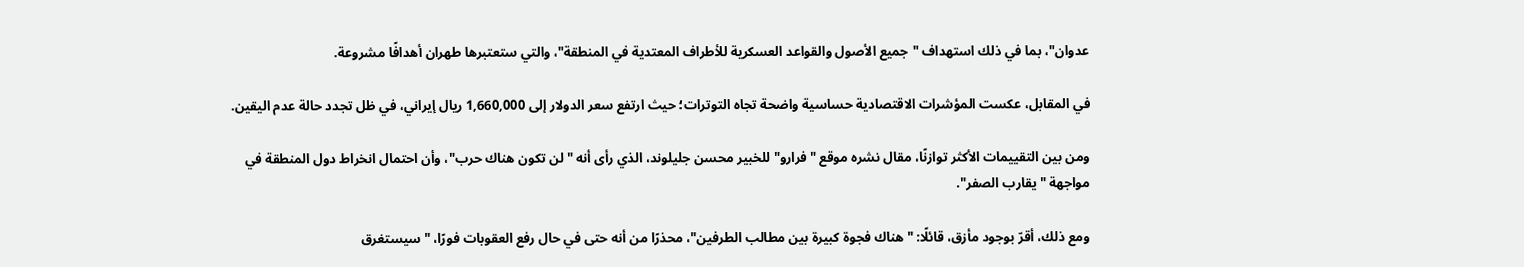عدوان"، بما في ذلك استهداف "جميع الأصول والقواعد العسكرية للأطراف المعتدية في المنطقة"، والتي ستعتبرها طهران أهدافًا مشروعة.

في المقابل، عكست المؤشرات الاقتصادية حساسية واضحة تجاه التوترات؛ حيث ارتفع سعر الدولار إلى 1,660,000 ريال إيراني، في ظل تجدد حالة عدم اليقين.

ومن بين التقييمات الأكثر توازنًا، مقال نشره موقع "فرارو" للخبير محسن جليلوند، الذي رأى أنه "لن تكون هناك حرب"، وأن احتمال انخراط دول المنطقة في مواجهة "يقارب الصفر".

ومع ذلك، أقرّ بوجود مأزق، قائلًا: "هناك فجوة كبيرة بين مطالب الطرفين"، محذرًا من أنه حتى في حال رفع العقوبات فورًا، "سيستغرق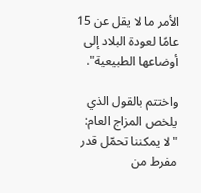الأمر ما لا يقل عن 15 عامًا لعودة البلاد إلى أوضاعها الطبيعية".

واختتم بالقول الذي يلخص المزاج العام: "لا يمكننا تحمّل قدر مفرط من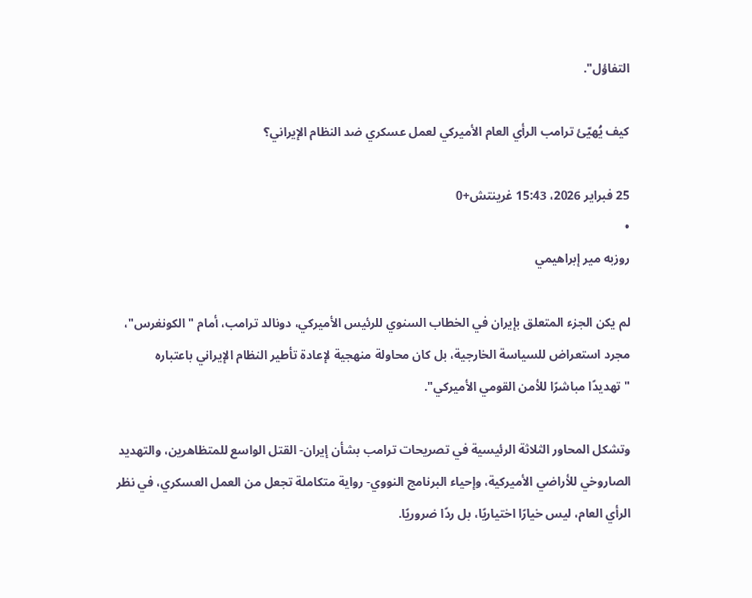التفاؤل".

كيف يُهيّئ ترامب الرأي العام الأميركي لعمل عسكري ضد النظام الإيراني؟

25 فبراير 2026، 15:43 غرينتش+0
•
روزبه مير إبراهيمي

لم يكن الجزء المتعلق بإيران في الخطاب السنوي للرئيس الأميركي، دونالد ترامب، أمام "الكونغرس"، مجرد استعراض للسياسة الخارجية، بل كان محاولة منهجية لإعادة تأطير النظام الإيراني باعتباره "تهديدًا مباشرًا للأمن القومي الأميركي".

وتشكل المحاور الثلاثة الرئيسية في تصريحات ترامب بشأن إيران- القتل الواسع للمتظاهرين، والتهديد الصاروخي للأراضي الأميركية، وإحياء البرنامج النووي- رواية متكاملة تجعل من العمل العسكري، في نظر الرأي العام، ليس خيارًا اختياريًا، بل ردًا ضروريًا.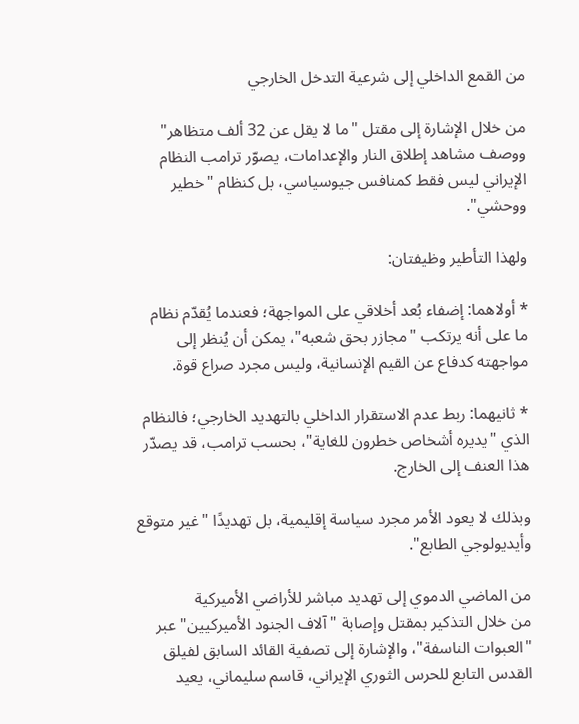من القمع الداخلي إلى شرعية التدخل الخارجي

من خلال الإشارة إلى مقتل "ما لا يقل عن 32 ألف متظاهر" ووصف مشاهد إطلاق النار والإعدامات، يصوّر ترامب النظام الإيراني ليس فقط كمنافس جيوسياسي، بل كنظام "خطير ووحشي".

ولهذا التأطير وظيفتان:

* أولاهما: إضفاء بُعد أخلاقي على المواجهة؛ فعندما يُقدّم نظام ما على أنه يرتكب "مجازر بحق شعبه"، يمكن أن يُنظر إلى مواجهته كدفاع عن القيم الإنسانية، وليس مجرد صراع قوة.

* ثانيهما: ربط عدم الاستقرار الداخلي بالتهديد الخارجي؛ فالنظام الذي "يديره أشخاص خطرون للغاية"، بحسب ترامب، قد يصدّر هذا العنف إلى الخارج.

وبذلك لا يعود الأمر مجرد سياسة إقليمية، بل تهديدًا "غير متوقع وأيديولوجي الطابع".

من الماضي الدموي إلى تهديد مباشر للأراضي الأميركية
من خلال التذكير بمقتل وإصابة "آلاف الجنود الأميركيين" عبر "العبوات الناسفة"، والإشارة إلى تصفية القائد السابق لفيلق القدس التابع للحرس الثوري الإيراني، قاسم سليماني، يعيد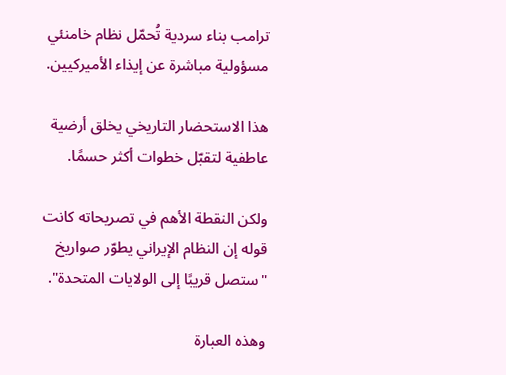ترامب بناء سردية تُحمّل نظام خامنئي مسؤولية مباشرة عن إيذاء الأميركيين.

هذا الاستحضار التاريخي يخلق أرضية عاطفية لتقبّل خطوات أكثر حسمًا.

ولكن النقطة الأهم في تصريحاته كانت قوله إن النظام الإيراني يطوّر صواريخ "ستصل قريبًا إلى الولايات المتحدة".

وهذه العبارة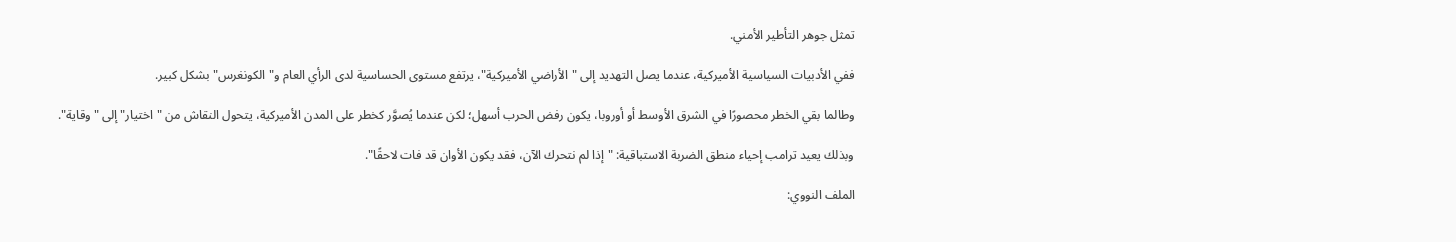تمثل جوهر التأطير الأمني.

ففي الأدبيات السياسية الأميركية، عندما يصل التهديد إلى "الأراضي الأميركية"، يرتفع مستوى الحساسية لدى الرأي العام و"الكونغرس" بشكل كبير.

وطالما بقي الخطر محصورًا في الشرق الأوسط أو أوروبا، يكون رفض الحرب أسهل؛ لكن عندما يُصوَّر كخطر على المدن الأميركية، يتحول النقاش من "اختيار" إلى "وقاية".

وبذلك يعيد ترامب إحياء منطق الضربة الاستباقية: "إذا لم نتحرك الآن، فقد يكون الأوان قد فات لاحقًا".

الملف النووي: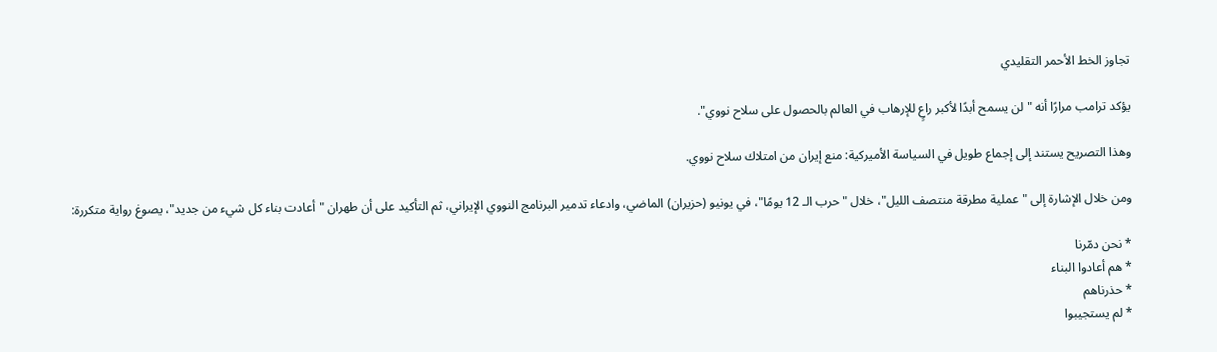تجاوز الخط الأحمر التقليدي

يؤكد ترامب مرارًا أنه "لن يسمح أبدًا لأكبر راعٍ للإرهاب في العالم بالحصول على سلاح نووي".

وهذا التصريح يستند إلى إجماع طويل في السياسة الأميركية: منع إيران من امتلاك سلاح نووي.

ومن خلال الإشارة إلى "عملية مطرقة منتصف الليل"، خلال "حرب الـ 12 يومًا"، في يونيو (حزيران) الماضي، وادعاء تدمير البرنامج النووي الإيراني، ثم التأكيد على أن طهران "أعادت بناء كل شيء من جديد"، يصوغ رواية متكررة:

* نحن دمّرنا
* هم أعادوا البناء
* حذرناهم
* لم يستجيبوا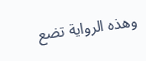وهذه الرواية تضع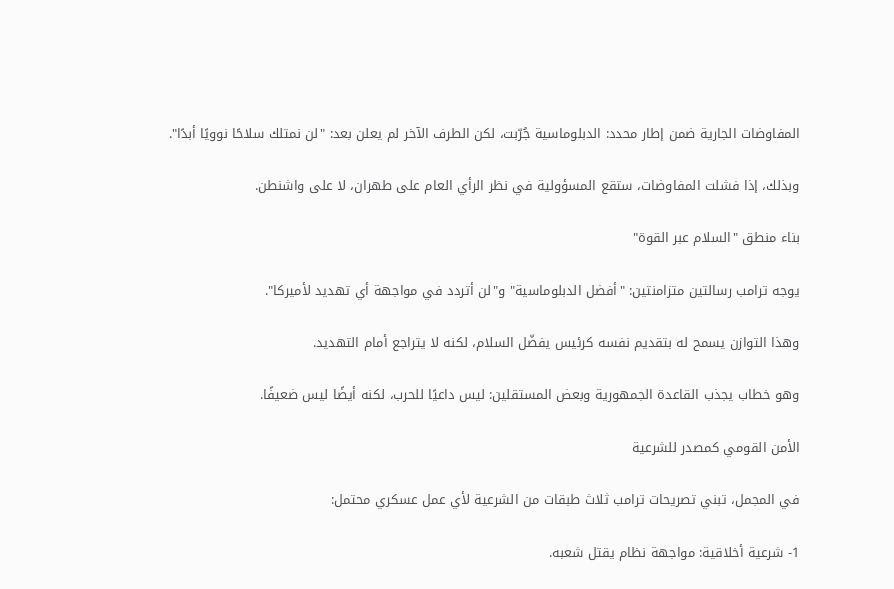المفاوضات الجارية ضمن إطار محدد: الدبلوماسية جُرّبت، لكن الطرف الآخر لم يعلن بعد: "لن نمتلك سلاحًا نوويًا أبدًا".

وبذلك، إذا فشلت المفاوضات، ستقع المسؤولية في نظر الرأي العام على طهران، لا على واشنطن.

بناء منطق "السلام عبر القوة"

يوجه ترامب رسالتين متزامنتين: "أفضل الدبلوماسية" و"لن أتردد في مواجهة أي تهديد لأميركا".

وهذا التوازن يسمح له بتقديم نفسه كرئيس يفضّل السلام، لكنه لا يتراجع أمام التهديد.

وهو خطاب يجذب القاعدة الجمهورية وبعض المستقلين: ليس داعيًا للحرب، لكنه أيضًا ليس ضعيفًا.

الأمن القومي كمصدر للشرعية

في المجمل، تبني تصريحات ترامب ثلاث طبقات من الشرعية لأي عمل عسكري محتمل:

1- شرعية أخلاقية: مواجهة نظام يقتل شعبه.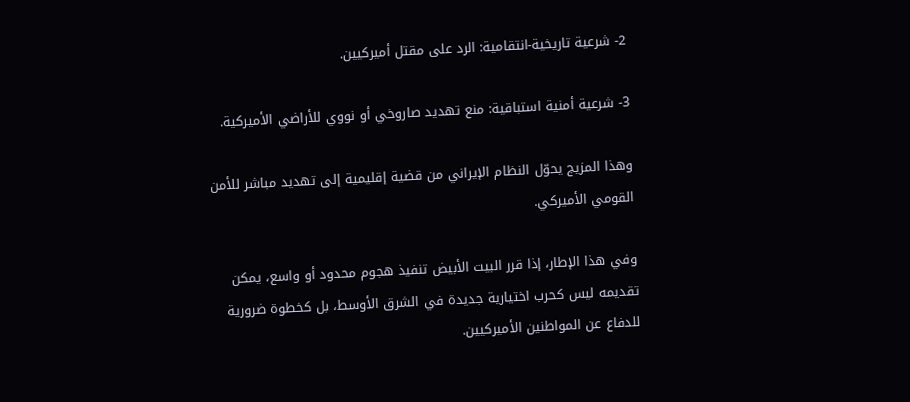2- شرعية تاريخية-انتقامية: الرد على مقتل أميركيين.

3- شرعية أمنية استباقية: منع تهديد صاروخي أو نووي للأراضي الأميركية.

وهذا المزيج يحوّل النظام الإيراني من قضية إقليمية إلى تهديد مباشر للأمن القومي الأميركي.

وفي هذا الإطار، إذا قرر البيت الأبيض تنفيذ هجوم محدود أو واسع، يمكن تقديمه ليس كحرب اختيارية جديدة في الشرق الأوسط، بل كخطوة ضرورية للدفاع عن المواطنين الأميركيين.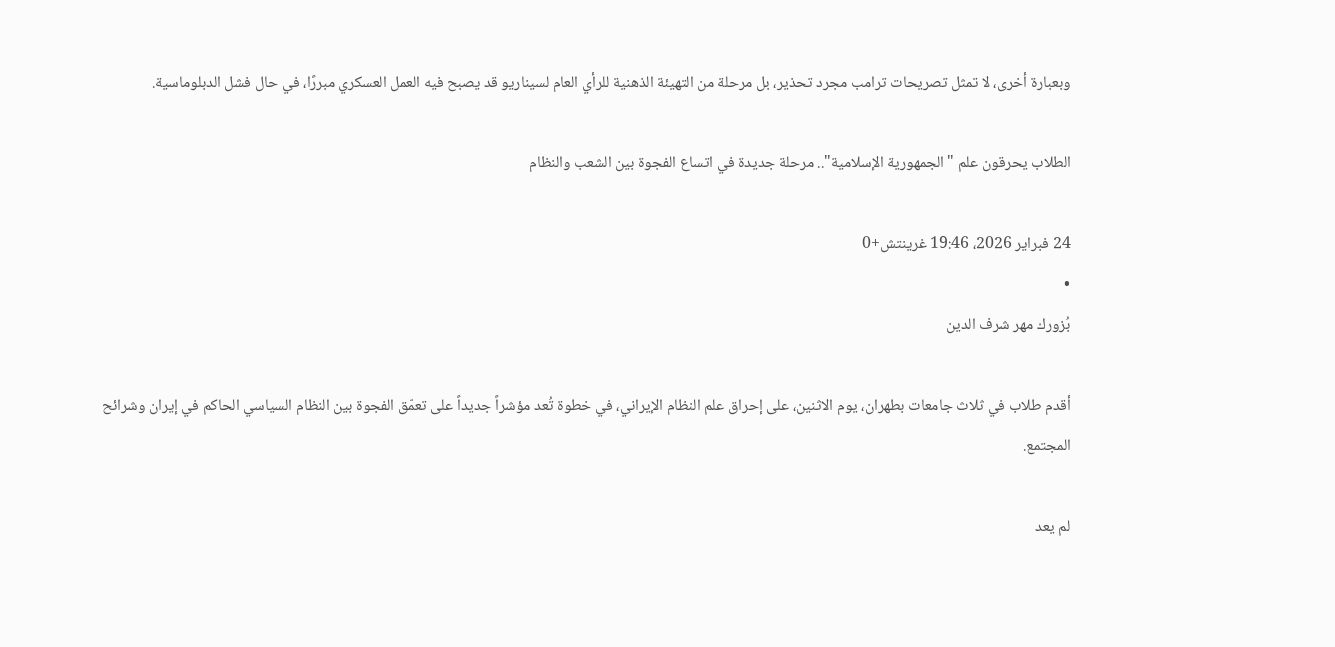وبعبارة أخرى، لا تمثل تصريحات ترامب مجرد تحذير، بل مرحلة من التهيئة الذهنية للرأي العام لسيناريو قد يصبح فيه العمل العسكري مبررًا، في حال فشل الدبلوماسية.

الطلاب يحرقون علم "الجمهورية الإسلامية".. مرحلة جديدة في اتساع الفجوة بين الشعب والنظام

24 فبراير 2026، 19:46 غرينتش+0
•
بُزورك مهر شرف الدين

أقدم طلاب في ثلاث جامعات بطهران، يوم الاثنين، على إحراق علم النظام الإيراني، في خطوة تُعد مؤشراً جديداً على تعمّق الفجوة بين النظام السياسي الحاكم في إيران وشرائح المجتمع.

لم يعد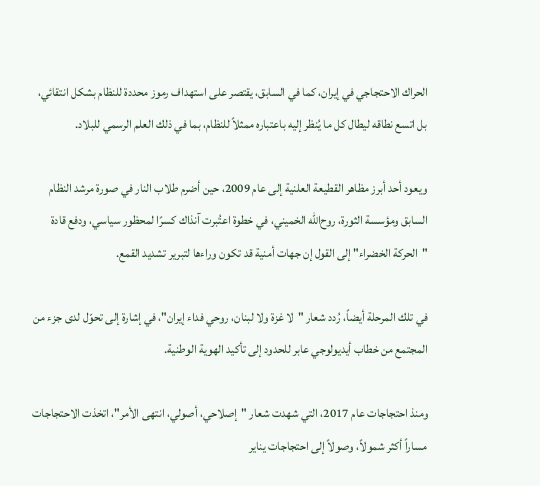الحراك الاحتجاجي في إيران، كما في السابق، يقتصر على استهداف رموز محددة للنظام بشكل انتقائي، بل اتسع نطاقه ليطال كل ما يُنظر إليه باعتباره ممثلاً للنظام، بما في ذلك العلم الرسمي للبلاد.

ويعود أحد أبرز مظاهر القطيعة العلنية إلى عام 2009، حين أضرم طلاب النار في صورة مرشد النظام السابق ومؤسسة الثورة، روح‌الله الخميني، في خطوة اعتُبرت آنذاك كسرًا لمحظور سياسي، ودفع قادة "الحركة الخضراء" إلى القول إن جهات أمنية قد تكون وراءها لتبرير تشديد القمع.

في تلك المرحلة أيضاً، رُدد شعار "لا غزة ولا لبنان، روحي فداء إيران"، في إشارة إلى تحوّل لدى جزء من المجتمع من خطاب أيديولوجي عابر للحدود إلى تأكيد الهوية الوطنية.

ومنذ احتجاجات عام 2017، التي شهدت شعار "إصلاحي، أصولي، انتهى الأمر"، اتخذت الاحتجاجات مساراً أكثر شمولاً، وصولاً إلى احتجاجات يناير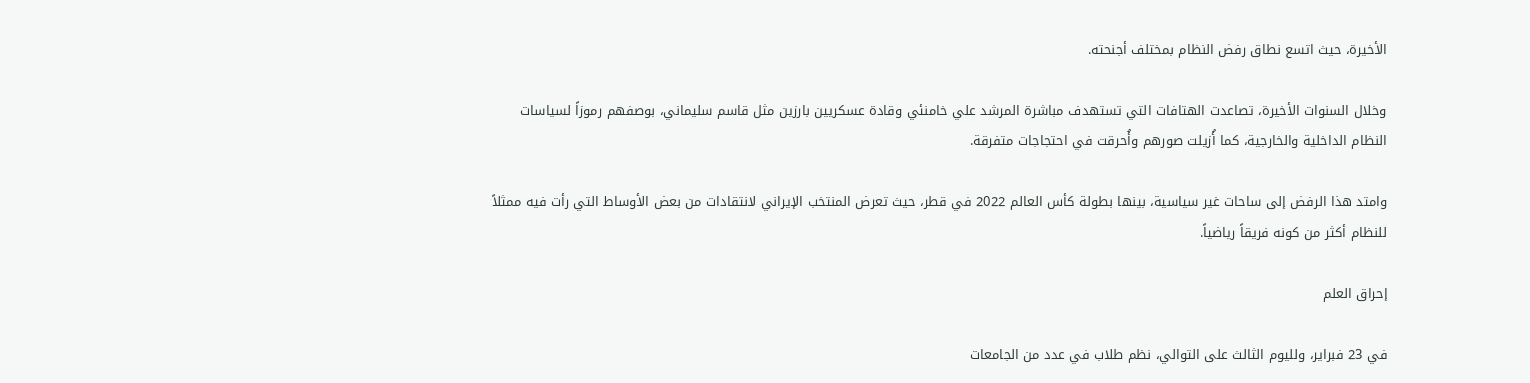الأخيرة، حيث اتسع نطاق رفض النظام بمختلف أجنحته.

وخلال السنوات الأخيرة، تصاعدت الهتافات التي تستهدف مباشرة المرشد علي خامنئي وقادة عسكريين بارزين مثل قاسم سليماني، بوصفهم رموزاً لسياسات النظام الداخلية والخارجية، كما أُزيلت صورهم وأُحرقت في احتجاجات متفرقة.

وامتد هذا الرفض إلى ساحات غير سياسية، بينها بطولة كأس العالم 2022 في قطر، حيث تعرض المنتخب الإيراني لانتقادات من بعض الأوساط التي رأت فيه ممثلاً للنظام أكثر من كونه فريقاً رياضياً.

إحراق العلم

في 23 فبراير، ولليوم الثالث على التوالي، نظم طلاب في عدد من الجامعات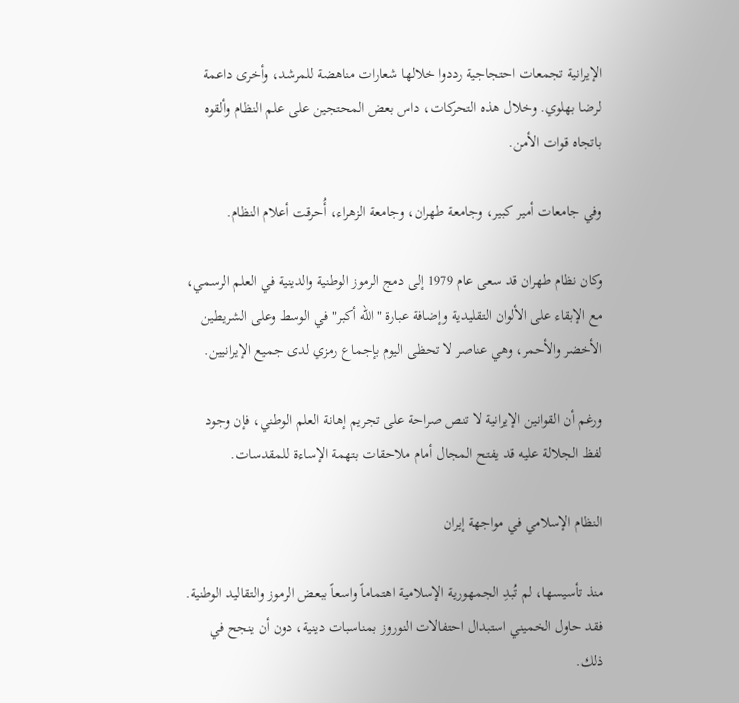الإيرانية تجمعات احتجاجية رددوا خلالها شعارات مناهضة للمرشد، وأخرى داعمة لرضا بهلوي. وخلال هذه التحركات، داس بعض المحتجين على علم النظام وألقوه باتجاه قوات الأمن.

وفي جامعات أمير كبير، وجامعة طهران، وجامعة الزهراء، أُحرقت أعلام النظام.

وكان نظام طهران قد سعى عام 1979 إلى دمج الرموز الوطنية والدينية في العلم الرسمي، مع الإبقاء على الألوان التقليدية وإضافة عبارة "الله أكبر" في الوسط وعلى الشريطين الأخضر والأحمر، وهي عناصر لا تحظى اليوم بإجماع رمزي لدى جميع الإيرانيين.

ورغم أن القوانين الإيرانية لا تنص صراحة على تجريم إهانة العلم الوطني، فإن وجود لفظ الجلالة عليه قد يفتح المجال أمام ملاحقات بتهمة الإساءة للمقدسات.

النظام الإسلامي في مواجهة إيران

منذ تأسيسها، لم تُبدِ الجمهورية الإسلامية اهتماماً واسعاً ببعض الرموز والتقاليد الوطنية. فقد حاول الخميني استبدال احتفالات النوروز بمناسبات دينية، دون أن ينجح في ذلك.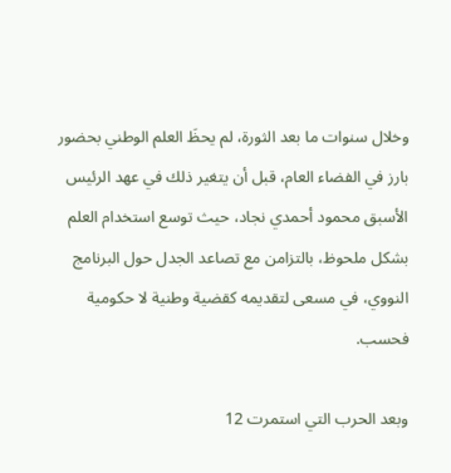وخلال سنوات ما بعد الثورة، لم يحظَ العلم الوطني بحضور بارز في الفضاء العام، قبل أن يتغير ذلك في عهد الرئيس الأسبق محمود أحمدي‌ نجاد، حيث توسع استخدام العلم بشكل ملحوظ، بالتزامن مع تصاعد الجدل حول البرنامج النووي، في مسعى لتقديمه كقضية وطنية لا حكومية فحسب.

وبعد الحرب التي استمرت 12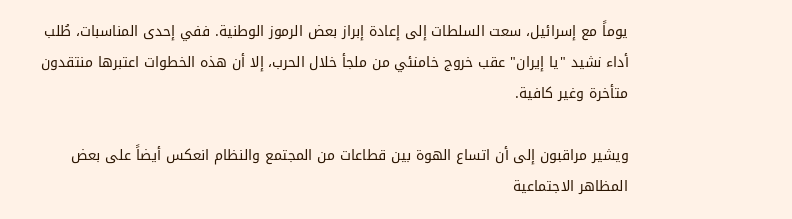يوماً مع إسرائيل، سعت السلطات إلى إعادة إبراز بعض الرموز الوطنية. ففي إحدى المناسبات، طُلب أداء نشيد "يا إيران" عقب خروج خامنئي من ملجأ خلال الحرب، إلا أن هذه الخطوات اعتبرها منتقدون متأخرة وغير كافية.

ويشير مراقبون إلى أن اتساع الهوة بين قطاعات من المجتمع والنظام انعكس أيضاً على بعض المظاهر الاجتماعية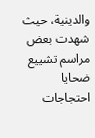والدينية، حيث شهدت بعض مراسم تشييع ضحايا احتجاجات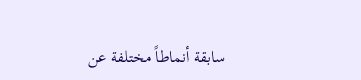سابقة أنماطاً مختلفة عن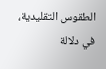الطقوس التقليدية، في دلالة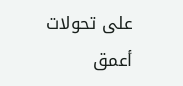على تحولات أعمق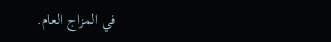في المزاج العام.